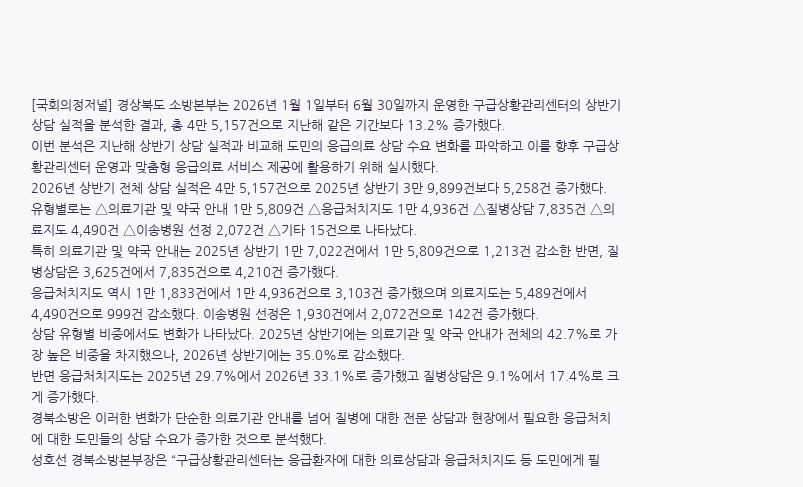[국회의정저널] 경상북도 소방본부는 2026년 1월 1일부터 6월 30일까지 운영한 구급상황관리센터의 상반기 상담 실적을 분석한 결과, 총 4만 5,157건으로 지난해 같은 기간보다 13.2% 증가했다.
이번 분석은 지난해 상반기 상담 실적과 비교해 도민의 응급의료 상담 수요 변화를 파악하고 이를 향후 구급상황관리센터 운영과 맞춤형 응급의료 서비스 제공에 활용하기 위해 실시했다.
2026년 상반기 전체 상담 실적은 4만 5,157건으로 2025년 상반기 3만 9,899건보다 5,258건 증가했다.
유형별로는 △의료기관 및 약국 안내 1만 5,809건 △응급처치지도 1만 4,936건 △질병상담 7,835건 △의료지도 4,490건 △이송병원 선정 2,072건 △기타 15건으로 나타났다.
특히 의료기관 및 약국 안내는 2025년 상반기 1만 7,022건에서 1만 5,809건으로 1,213건 감소한 반면, 질병상담은 3,625건에서 7,835건으로 4,210건 증가했다.
응급처치지도 역시 1만 1,833건에서 1만 4,936건으로 3,103건 증가했으며 의료지도는 5,489건에서 4,490건으로 999건 감소했다. 이송병원 선정은 1,930건에서 2,072건으로 142건 증가했다.
상담 유형별 비중에서도 변화가 나타났다. 2025년 상반기에는 의료기관 및 약국 안내가 전체의 42.7%로 가장 높은 비중을 차지했으나, 2026년 상반기에는 35.0%로 감소했다.
반면 응급처치지도는 2025년 29.7%에서 2026년 33.1%로 증가했고 질병상담은 9.1%에서 17.4%로 크게 증가했다.
경북소방은 이러한 변화가 단순한 의료기관 안내를 넘어 질병에 대한 전문 상담과 현장에서 필요한 응급처치에 대한 도민들의 상담 수요가 증가한 것으로 분석했다.
성호선 경북소방본부장은 “구급상황관리센터는 응급환자에 대한 의료상담과 응급처치지도 등 도민에게 필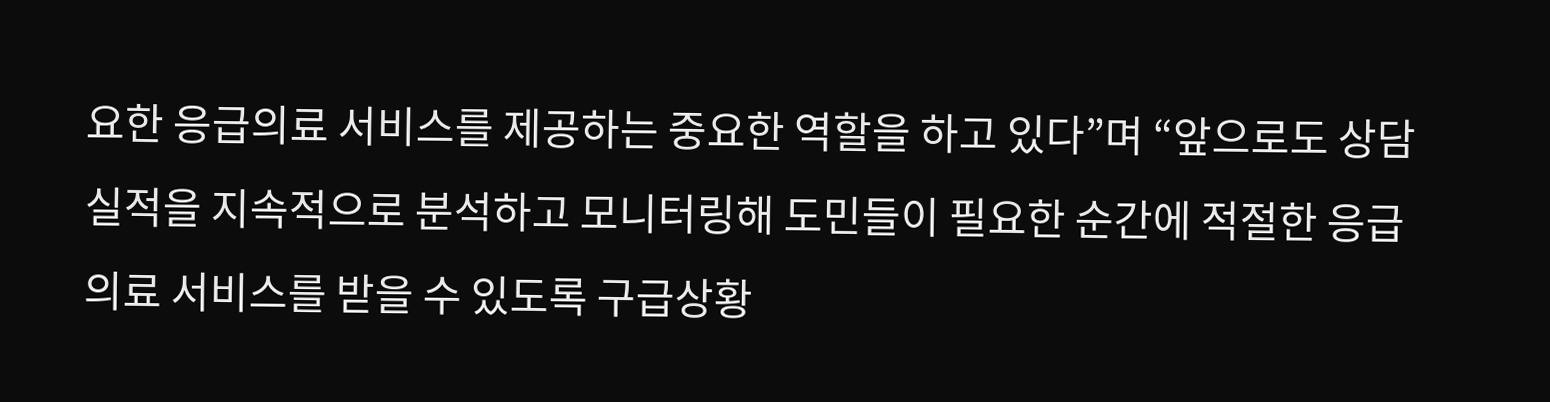요한 응급의료 서비스를 제공하는 중요한 역할을 하고 있다”며 “앞으로도 상담 실적을 지속적으로 분석하고 모니터링해 도민들이 필요한 순간에 적절한 응급의료 서비스를 받을 수 있도록 구급상황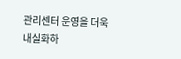관리센터 운영을 더욱 내실화하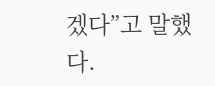겠다”고 말했다.